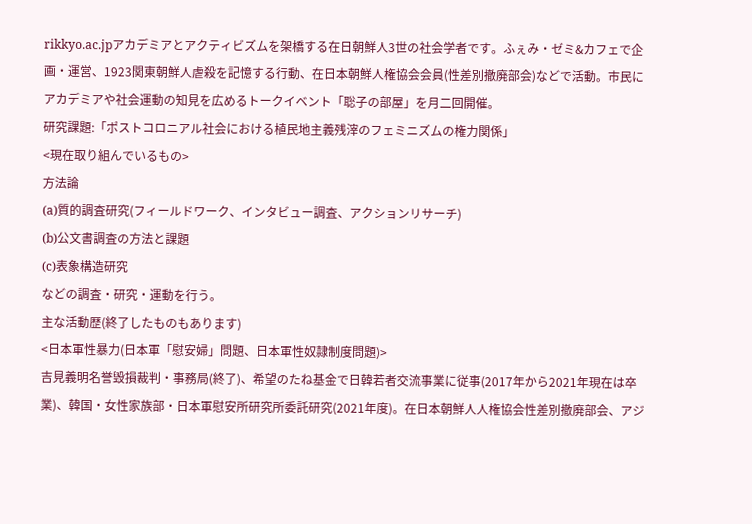rikkyo.ac.jpアカデミアとアクティビズムを架橋する在日朝鮮人3世の社会学者です。ふぇみ・ゼミ&カフェで企画・運営、1923関東朝鮮人虐殺を記憶する行動、在日本朝鮮人権協会会員(性差別撤廃部会)などで活動。市民にアカデミアや社会運動の知見を広めるトークイベント「聡子の部屋」を月二回開催。
研究課題:「ポストコロニアル社会における植民地主義残滓のフェミニズムの権力関係」
<現在取り組んでいるもの>
方法論
(a)質的調査研究(フィールドワーク、インタビュー調査、アクションリサーチ)
(b)公文書調査の方法と課題
(c)表象構造研究
などの調査・研究・運動を行う。
主な活動歴(終了したものもあります)
<日本軍性暴力(日本軍「慰安婦」問題、日本軍性奴隷制度問題)>
吉見義明名誉毀損裁判・事務局(終了)、希望のたね基金で日韓若者交流事業に従事(2017年から2021年現在は卒業)、韓国・女性家族部・日本軍慰安所研究所委託研究(2021年度)。在日本朝鮮人人権協会性差別撤廃部会、アジ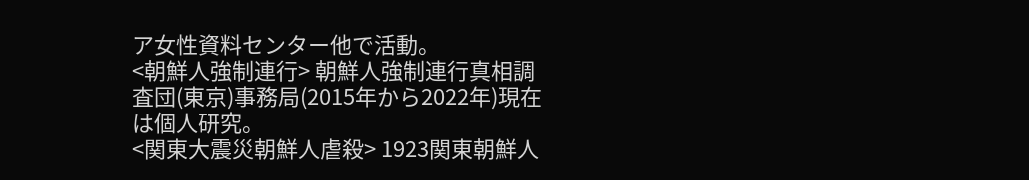ア女性資料センター他で活動。
<朝鮮人強制連行> 朝鮮人強制連行真相調査団(東京)事務局(2015年から2022年)現在は個人研究。
<関東大震災朝鮮人虐殺> 1923関東朝鮮人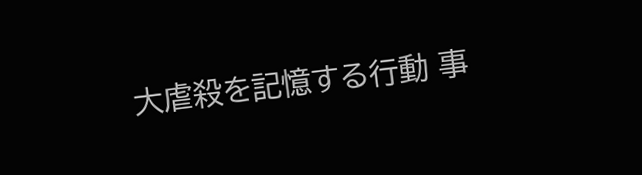大虐殺を記憶する行動 事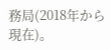務局(2018年から現在)。